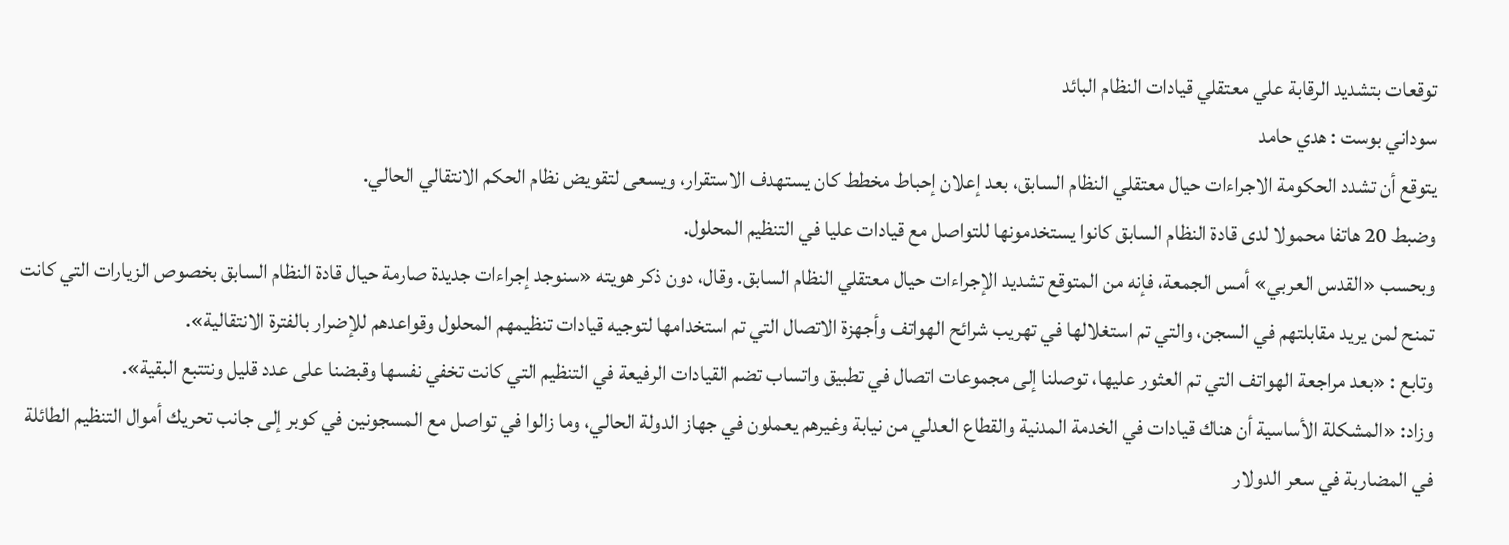توقعات بتشديد الرقابة علي معتقلي قيادات النظام البائد
سوداني بوست : هدي حامد
يتوقع أن تشدد الحكومة الاجراءات حيال معتقلي النظام السابق، بعد إعلان إحباط مخطط كان يستهدف الاستقرار، ويسعى لتقويض نظام الحكم الانتقالي الحالي.
وضبط 20 هاتفا محمولا لدى قادة النظام السابق كانوا يستخدمونها للتواصل مع قيادات عليا في التنظيم المحلول.
وبحسب «القدس العربي» أمس الجمعة، فإنه من المتوقع تشديد الإجراءات حيال معتقلي النظام السابق. وقال، دون ذكر هويته «سنوجد إجراءات جديدة صارمة حيال قادة النظام السابق بخصوص الزيارات التي كانت تمنح لمن يريد مقابلتهم في السجن، والتي تم استغلالها في تهريب شرائح الهواتف وأجهزة الاتصال التي تم استخدامها لتوجيه قيادات تنظيمهم المحلول وقواعدهم للإضرار بالفترة الانتقالية».
وتابع : «بعد مراجعة الهواتف التي تم العثور عليها، توصلنا إلى مجموعات اتصال في تطبيق واتساب تضم القيادات الرفيعة في التنظيم التي كانت تخفي نفسها وقبضنا على عدد قليل ونتتبع البقية».
وزاد: «المشكلة الأساسية أن هناك قيادات في الخدمة المدنية والقطاع العدلي من نيابة وغيرهم يعملون في جهاز الدولة الحالي، وما زالوا في تواصل مع المسجونين في كوبر إلى جانب تحريك أموال التنظيم الطائلة في المضاربة في سعر الدولار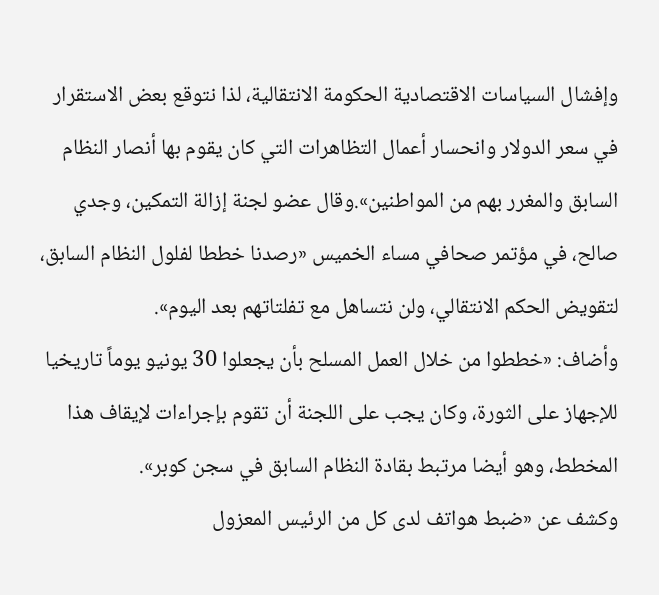وإفشال السياسات الاقتصادية الحكومة الانتقالية، لذا نتوقع بعض الاستقرار في سعر الدولار وانحسار أعمال التظاهرات التي كان يقوم بها أنصار النظام السابق والمغرر بهم من المواطنين».وقال عضو لجنة إزالة التمكين، وجدي صالح، في مؤتمر صحافي مساء الخميس «رصدنا خططا لفلول النظام السابق، لتقويض الحكم الانتقالي، ولن نتساهل مع تفلتاتهم بعد اليوم».
وأضاف: «خططوا من خلال العمل المسلح بأن يجعلوا 30 يونيو يوماً تاريخيا للإجهاز على الثورة، وكان يجب على اللجنة أن تقوم بإجراءات لإيقاف هذا المخطط، وهو أيضا مرتبط بقادة النظام السابق في سجن كوبر».
وكشف عن «ضبط هواتف لدى كل من الرئيس المعزول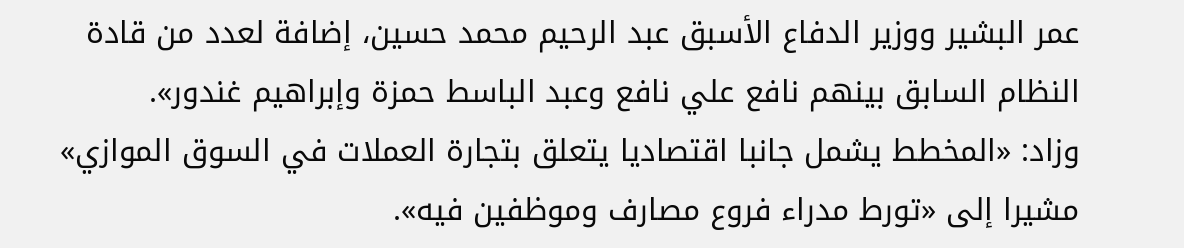عمر البشير ووزير الدفاع الأسبق عبد الرحيم محمد حسين، إضافة لعدد من قادة النظام السابق بينهم نافع علي نافع وعبد الباسط حمزة وإبراهيم غندور».
وزاد: «المخطط يشمل جانبا اقتصاديا يتعلق بتجارة العملات في السوق الموازي» مشيرا إلى «تورط مدراء فروع مصارف وموظفين فيه».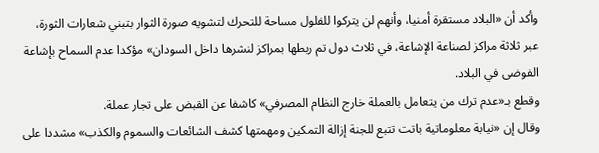وأكد أن «البلاد مستقرة أمنيا، وأنهم لن يتركوا للفلول مساحة للتحرك لتشويه صورة الثوار بتبني شعارات الثورة، عبر ثلاثة مراكز لصناعة الإشاعة، في ثلاث دول تم ربطها بمراكز لنشرها داخل السودان» مؤكدا عدم السماح بإشاعة الفوضى في البلاد.
وقطع بـ«عدم ترك من يتعامل بالعملة خارج النظام المصرفي» كاشفا عن القبض على تجار عملة.
وقال إن «نيابة معلوماتية باتت تتبع للجنة إزالة التمكين ومهمتها كشف الشائعات والسموم والكذب» مشددا على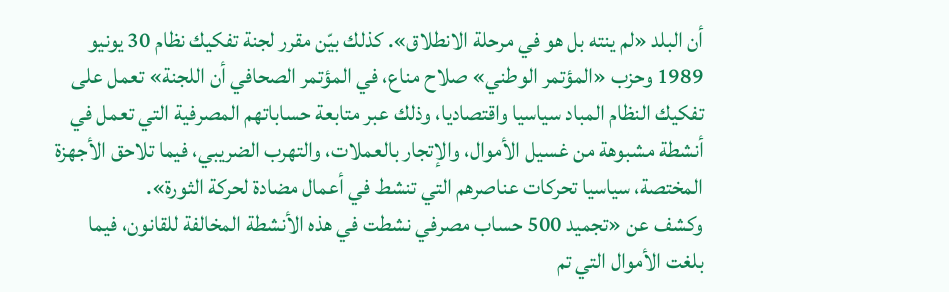أن البلد «لم ينته بل هو في مرحلة الانطلاق». كذلك بيّن مقرر لجنة تفكيك نظام 30 يونيو 1989 وحزب «المؤتمر الوطني» صلاح مناع، في المؤتمر الصحافي أن اللجنة» تعمل على تفكيك النظام المباد سياسيا واقتصاديا، وذلك عبر متابعة حساباتهم المصرفية التي تعمل في أنشطة مشبوهة من غسيل الأموال، والإتجار بالعملات، والتهرب الضريبي، فيما تلاحق الأجهزة المختصة، سياسيا تحركات عناصرهم التي تنشط في أعمال مضادة لحركة الثورة».
وكشف عن «تجميد 500 حساب مصرفي نشطت في هذه الأنشطة المخالفة للقانون، فيما بلغت الأموال التي تم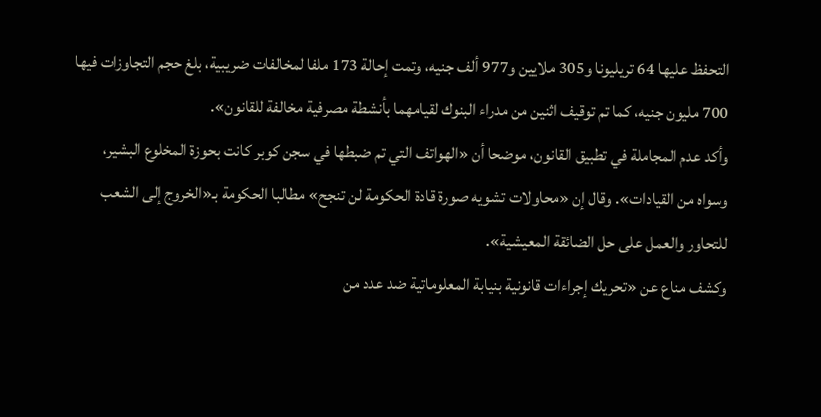التحفظ عليها 64 تريليونا و305 ملايين و977 ألف جنيه، وتمت إحالة 173 ملفا لمخالفات ضريبية، بلغ حجم التجاوزات فيها 700 مليون جنيه، كما تم توقيف اثنين من مدراء البنوك لقيامهما بأنشطة مصرفية مخالفة للقانون».
وأكد عدم المجاملة في تطبيق القانون، موضحا أن «الهواتف التي تم ضبطها في سجن كوبر كانت بحوزة المخلوع البشير، وسواه من القيادات». وقال إن «محاولات تشويه صورة قادة الحكومة لن تنجح» مطالبا الحكومة بـ«الخروج إلى الشعب للتحاور والعمل على حل الضائقة المعيشية».
وكشف مناع عن «تحريك إجراءات قانونية بنيابة المعلوماتية ضد عدد من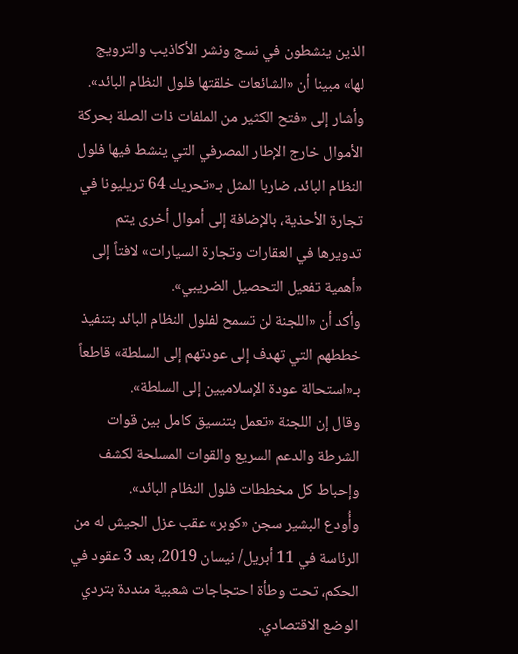الذين ينشطون في نسج ونشر الأكاذيب والترويج لها» مبينا أن «الشائعات خلقتها فلول النظام البائد».
وأشار إلى «فتح الكثير من الملفات ذات الصلة بحركة الأموال خارج الإطار المصرفي التي ينشط فيها فلول النظام البائد، ضاربا المثل بـ«تحريك 64 تريليونا في تجارة الأحذية، بالإضافة إلى أموال أخرى يتم تدويرها في العقارات وتجارة السيارات» لافتاً إلى «أهمية تفعيل التحصيل الضريبي».
وأكد أن «اللجنة لن تسمح لفلول النظام البائد بتنفيذ خططهم التي تهدف إلى عودتهم إلى السلطة» قاطعاً بـ«استحالة عودة الإسلاميين إلى السلطة».
وقال إن اللجنة «تعمل بتنسيق كامل بين قوات الشرطة والدعم السريع والقوات المسلحة لكشف وإحباط كل مخططات فلول النظام البائد».
وأُودع البشير سجن «كوبر» عقب عزل الجيش له من الرئاسة في 11 أبريل/ نيسان 2019، بعد 3 عقود في الحكم، تحت وطأة احتجاجات شعبية منددة بتردي الوضع الاقتصادي.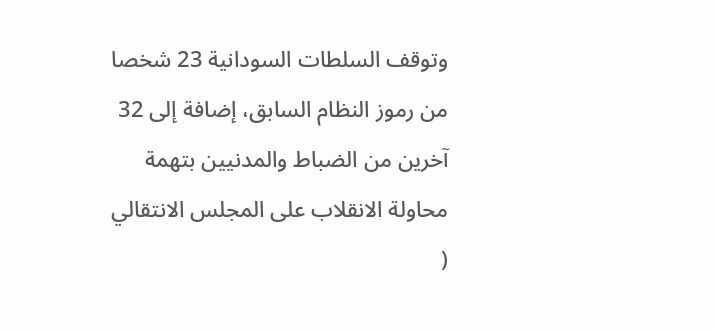وتوقف السلطات السودانية 23 شخصا من رموز النظام السابق، إضافة إلى 32 آخرين من الضباط والمدنيين بتهمة محاولة الانقلاب على المجلس الانتقالي (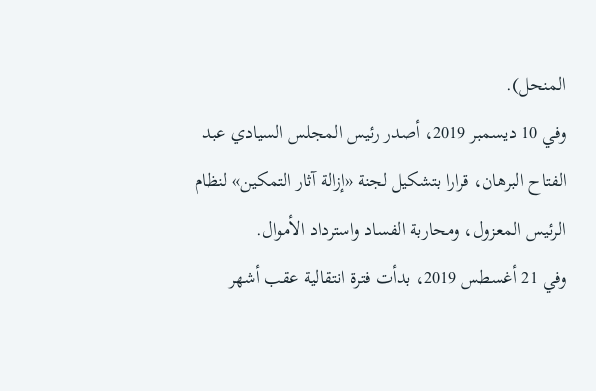المنحل).
وفي 10 ديسمبر 2019، أصدر رئيس المجلس السيادي عبد الفتاح البرهان، قرارا بتشكيل لجنة «إزالة آثار التمكين» لنظام الرئيس المعزول، ومحاربة الفساد واسترداد الأموال.
وفي 21 أغسطس 2019، بدأت فترة انتقالية عقب أشهر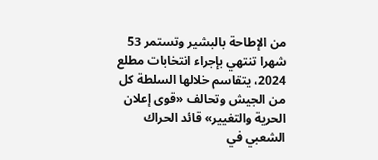من الإطاحة بالبشير وتستمر 53 شهرا تنتهي بإجراء انتخابات مطلع 2024، يتقاسم خلالها السلطة كل من الجيش وتحالف «قوى إعلان الحرية والتغيير» قائد الحراك الشعبي في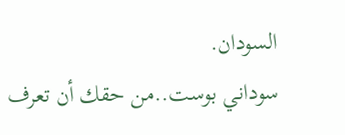السودان.
سوداني بوست..من حقك أن تعرف